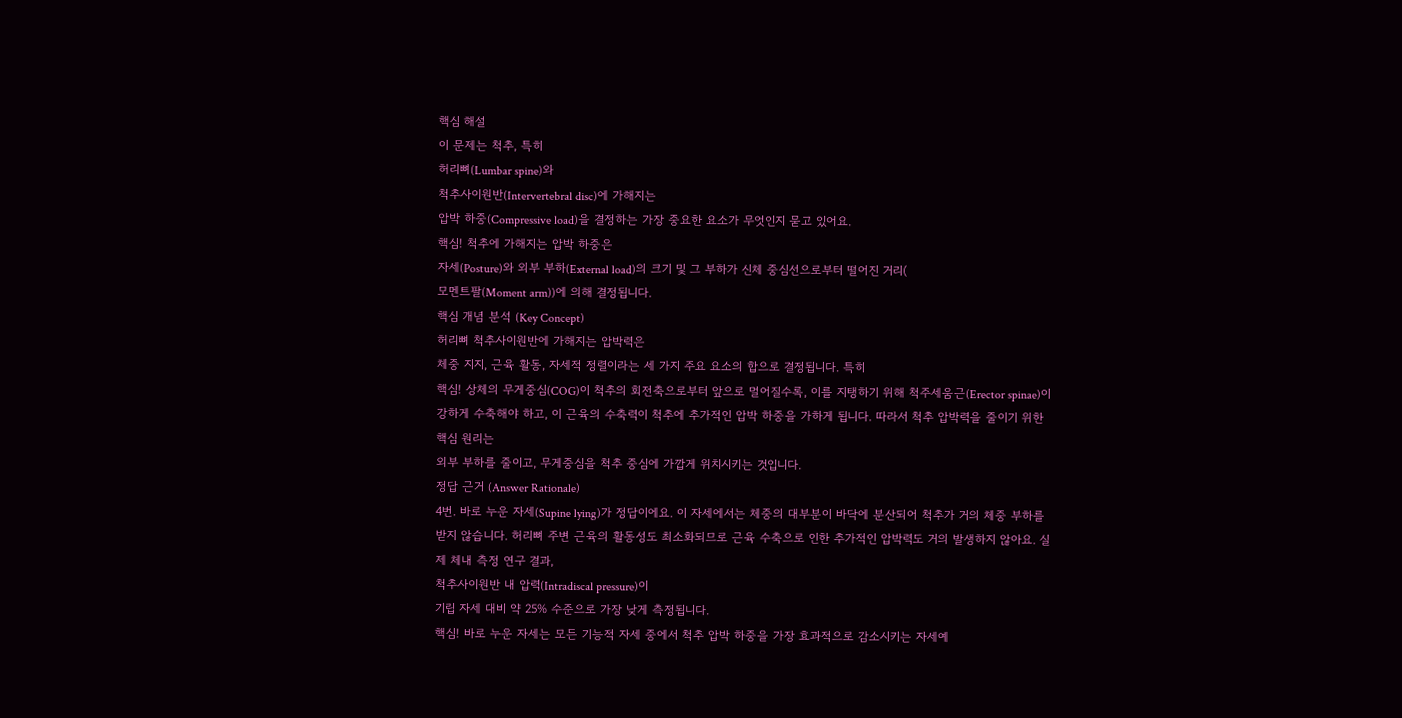핵심 해설
이 문제는 척추, 특히
허리뼈(Lumbar spine)와
척추사이원반(Intervertebral disc)에 가해지는
압박 하중(Compressive load)을 결정하는 가장 중요한 요소가 무엇인지 묻고 있어요.
핵심! 척추에 가해지는 압박 하중은
자세(Posture)와 외부 부하(External load)의 크기 및 그 부하가 신체 중심선으로부터 떨어진 거리(
모멘트팔(Moment arm))에 의해 결정됩니다.
핵심 개념 분석 (Key Concept)
허리뼈 척추사이원반에 가해지는 압박력은
체중 지지, 근육 활동, 자세적 정렬이라는 세 가지 주요 요소의 합으로 결정됩니다. 특히
핵심! 상체의 무게중심(COG)이 척추의 회전축으로부터 앞으로 멀어질수록, 이를 지탱하기 위해 척주세움근(Erector spinae)이 강하게 수축해야 하고, 이 근육의 수축력이 척추에 추가적인 압박 하중을 가하게 됩니다. 따라서 척추 압박력을 줄이기 위한 핵심 원리는
외부 부하를 줄이고, 무게중심을 척추 중심에 가깝게 위치시키는 것입니다.
정답 근거 (Answer Rationale)
4번. 바로 누운 자세(Supine lying)가 정답이에요. 이 자세에서는 체중의 대부분이 바닥에 분산되어 척추가 거의 체중 부하를 받지 않습니다. 허리뼈 주변 근육의 활동성도 최소화되므로 근육 수축으로 인한 추가적인 압박력도 거의 발생하지 않아요. 실제 체내 측정 연구 결과,
척추사이원반 내 압력(Intradiscal pressure)이
기립 자세 대비 약 25% 수준으로 가장 낮게 측정됩니다.
핵심! 바로 누운 자세는 모든 기능적 자세 중에서 척추 압박 하중을 가장 효과적으로 감소시키는 자세예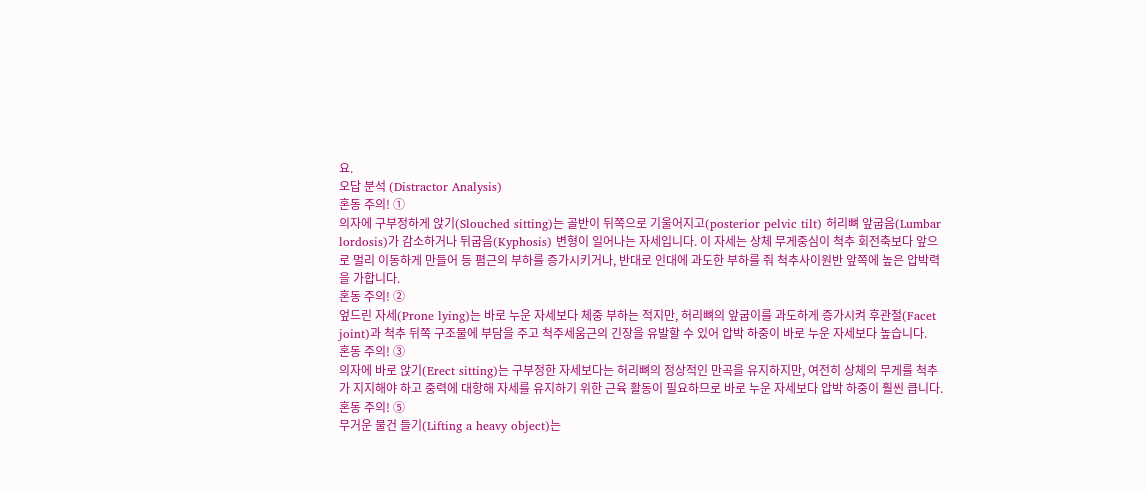요.
오답 분석 (Distractor Analysis)
혼동 주의! ①
의자에 구부정하게 앉기(Slouched sitting)는 골반이 뒤쪽으로 기울어지고(posterior pelvic tilt) 허리뼈 앞굽음(Lumbar lordosis)가 감소하거나 뒤굽음(Kyphosis) 변형이 일어나는 자세입니다. 이 자세는 상체 무게중심이 척추 회전축보다 앞으로 멀리 이동하게 만들어 등 폄근의 부하를 증가시키거나, 반대로 인대에 과도한 부하를 줘 척추사이원반 앞쪽에 높은 압박력을 가합니다.
혼동 주의! ②
엎드린 자세(Prone lying)는 바로 누운 자세보다 체중 부하는 적지만, 허리뼈의 앞굽이를 과도하게 증가시켜 후관절(Facet joint)과 척추 뒤쪽 구조물에 부담을 주고 척주세움근의 긴장을 유발할 수 있어 압박 하중이 바로 누운 자세보다 높습니다.
혼동 주의! ③
의자에 바로 앉기(Erect sitting)는 구부정한 자세보다는 허리뼈의 정상적인 만곡을 유지하지만, 여전히 상체의 무게를 척추가 지지해야 하고 중력에 대항해 자세를 유지하기 위한 근육 활동이 필요하므로 바로 누운 자세보다 압박 하중이 훨씬 큽니다.
혼동 주의! ⑤
무거운 물건 들기(Lifting a heavy object)는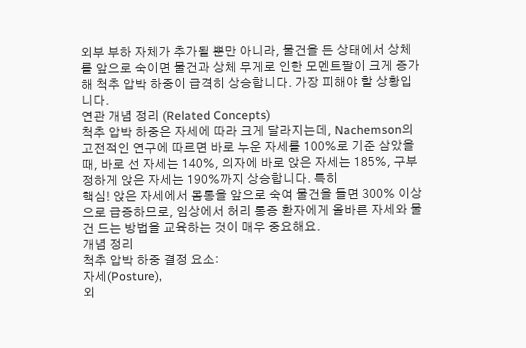외부 부하 자체가 추가될 뿐만 아니라, 물건을 든 상태에서 상체를 앞으로 숙이면 물건과 상체 무게로 인한 모멘트팔이 크게 증가해 척추 압박 하중이 급격히 상승합니다. 가장 피해야 할 상황입니다.
연관 개념 정리 (Related Concepts)
척추 압박 하중은 자세에 따라 크게 달라지는데, Nachemson의 고전적인 연구에 따르면 바로 누운 자세를 100%로 기준 삼았을 때, 바로 선 자세는 140%, 의자에 바로 앉은 자세는 185%, 구부정하게 앉은 자세는 190%까지 상승합니다. 특히
핵심! 앉은 자세에서 몸통을 앞으로 숙여 물건을 들면 300% 이상으로 급증하므로, 임상에서 허리 통증 환자에게 올바른 자세와 물건 드는 방법을 교육하는 것이 매우 중요해요.
개념 정리
척추 압박 하중 결정 요소:
자세(Posture),
외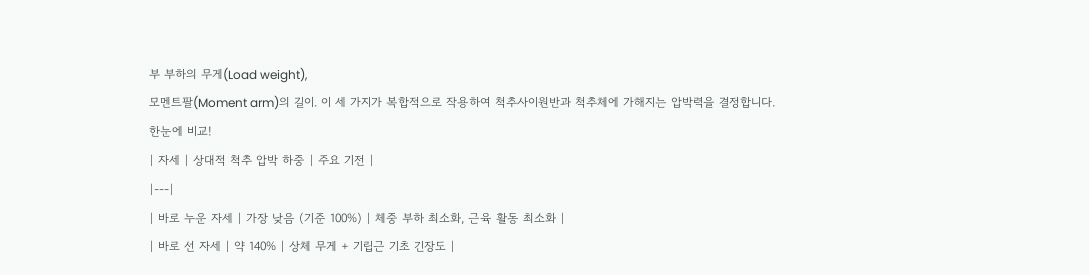부 부하의 무게(Load weight),
모멘트팔(Moment arm)의 길이. 이 세 가지가 복합적으로 작용하여 척추사이원반과 척추체에 가해지는 압박력을 결정합니다.
한눈에 비교!
| 자세 | 상대적 척추 압박 하중 | 주요 기전 |
|---|
| 바로 누운 자세 | 가장 낮음 (기준 100%) | 체중 부하 최소화, 근육 활동 최소화 |
| 바로 선 자세 | 약 140% | 상체 무게 + 기립근 기초 긴장도 |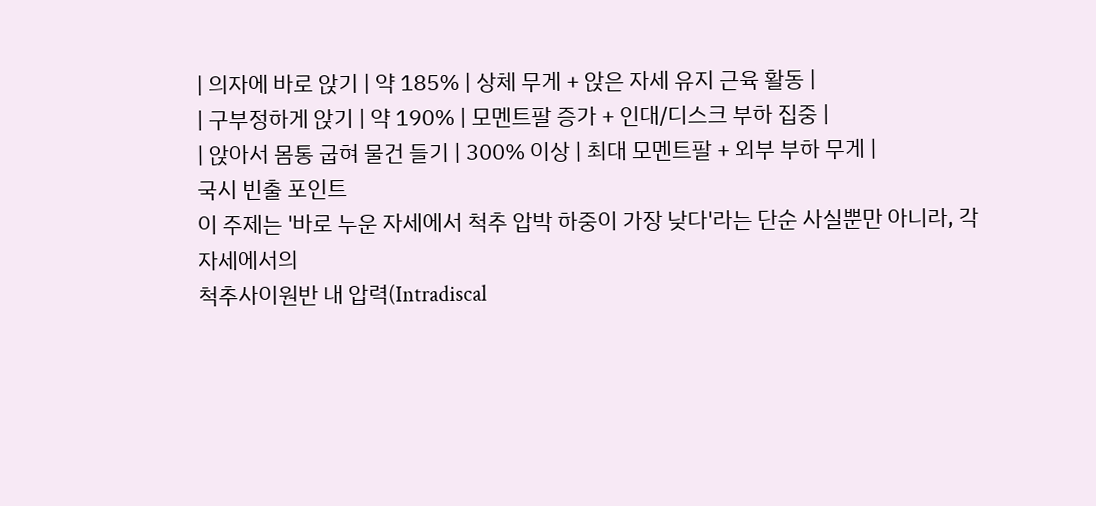| 의자에 바로 앉기 | 약 185% | 상체 무게 + 앉은 자세 유지 근육 활동 |
| 구부정하게 앉기 | 약 190% | 모멘트팔 증가 + 인대/디스크 부하 집중 |
| 앉아서 몸통 굽혀 물건 들기 | 300% 이상 | 최대 모멘트팔 + 외부 부하 무게 |
국시 빈출 포인트
이 주제는 '바로 누운 자세에서 척추 압박 하중이 가장 낮다'라는 단순 사실뿐만 아니라, 각 자세에서의
척추사이원반 내 압력(Intradiscal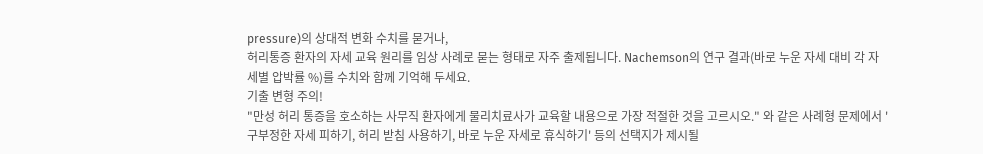pressure)의 상대적 변화 수치를 묻거나,
허리통증 환자의 자세 교육 원리를 임상 사례로 묻는 형태로 자주 출제됩니다. Nachemson의 연구 결과(바로 누운 자세 대비 각 자세별 압박률 %)를 수치와 함께 기억해 두세요.
기출 변형 주의!
"만성 허리 통증을 호소하는 사무직 환자에게 물리치료사가 교육할 내용으로 가장 적절한 것을 고르시오." 와 같은 사례형 문제에서 '구부정한 자세 피하기, 허리 받침 사용하기, 바로 누운 자세로 휴식하기' 등의 선택지가 제시될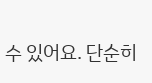수 있어요. 단순히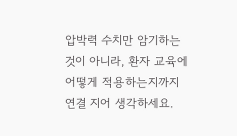압박력 수치만 암기하는 것이 아니라, 환자 교육에 어떻게 적용하는지까지 연결 지어 생각하세요.